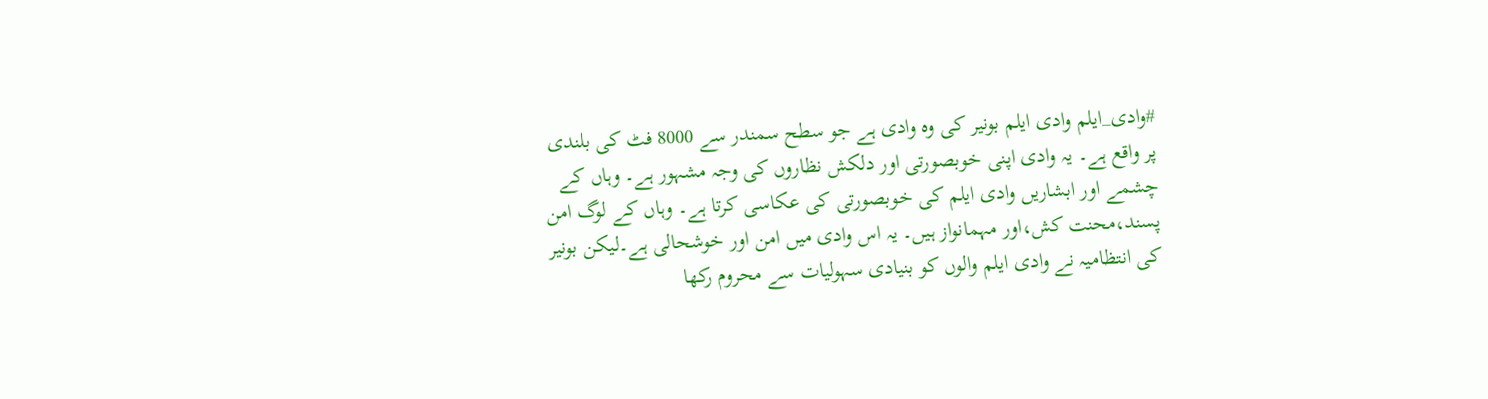#وادی_ایلم وادی ایلم بونیر کی وہ وادی ہے جو سطح سمندر سے 8000 فٹ کی بلندی پر واقع ہے۔ یہ وادی اپنی خوبصورتی اور دلکش نظاروں کی وجہ مشہور ہے۔ وہاں کے چشمے اور ابشاریں وادی ایلم کی خوبصورتی کی عکاسی کرتا ہے۔ وہاں کے لوگ امن پسند،محنت کش،اور مہمانواز ہیں۔ یہ اس وادی میں امن اور خوشحالی ہے۔لیکن بونیر کی انتظامیہ نے وادی ایلم والوں کو بنیادی سہولیات سے محروم رکھا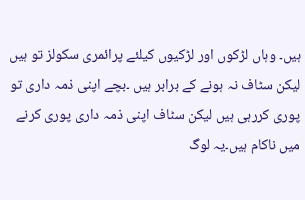ہیں۔ وہاں لڑکوں اور لڑکیوں کیلئے پرائمری سکولز تو ہیں لیکن سٹاف نہ ہونے کے برابر ہیں ۔بچے اپنی ذمہ داری تو پوری کررہی ہیں لیکن سٹاف اپنی ذمہ داری پوری کرنے میں ناکام ہیں۔یہ لوگ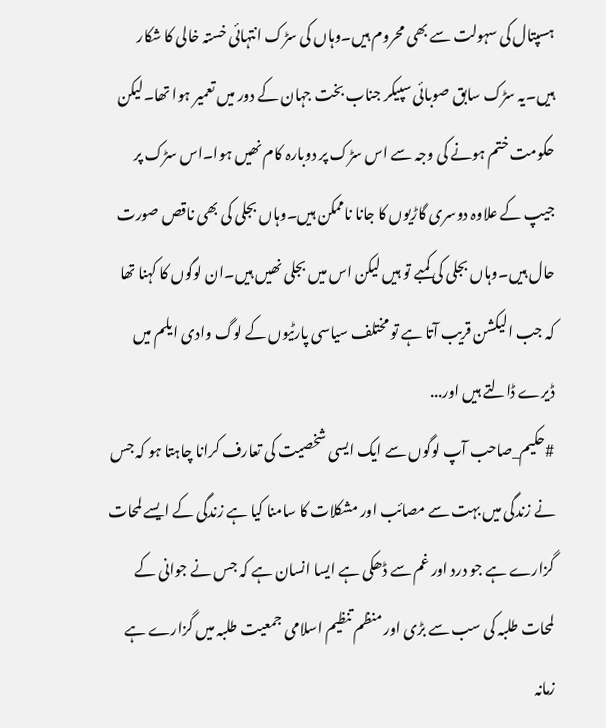ہسپتال کی سہولت سے بھی محروم ہیں۔وہاں کی سڑک انتہائی خستہ خالی کا شکار ہیں۔یہ سڑک سابق صوبائی سپیکر جناب بخت جہان کے دور میں تعمیر ہوا تھا۔لیکن حکومت ختم ہونے کی وجہ سے اس سڑک پر دوبارہ کام نھیں ہوا۔اس سڑک پر جیپ کے علاوہ دوسری گاڑیوں کا جانا ناممکن ہیں۔وہاں بجلی کی بھی ناقص صورت حال ہیں۔وہاں بجلی کی کمبے تو ہیں لیکن اس میں بجلی نھیں ہیں۔ان لوگوں کا کہنا تھا کہ جب الیکشن قریب آتا ہے تو مختلف سیاسی پارٹیوں کے لوگ وادی ایلم میں ڈیرے ڈالتے ہیں اور...
#حکیم_صاحب آپ لوگوں سے ایک ایسی شخصیت کی تعارف کرانا چاہتا ہو کہ جس نے زندگی میں بہت سے مصائب اور مشکلات کا سامنا کیا ہے زندگی کے ایسے لمحات گزارے ہے جو درد اور غم سے ڈھکی ہے ایسا انسان ہے کہ جس نے جوانی کے لمحات طلبہ کی سب سے بڑی اور منظم تنظیم اسلامی جمعیت طلبہ میں گزارے ہے زمانہ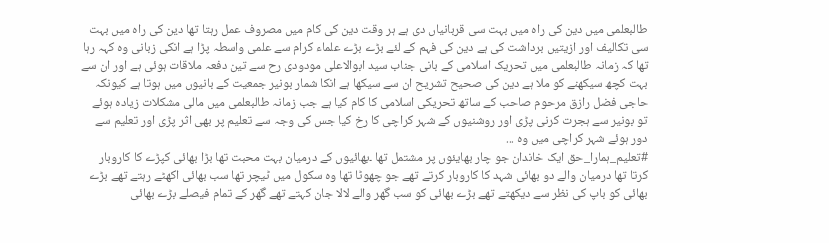طالبعلمی میں دین کی راہ میں بہت سی قربانیاں دی ہے ہر وقت دین کی کام میں مصروف عمل رہتا تھا دین کی راہ میں بہت سی تکالیف اور ازیتیں برداشت کی ہے دین کی فہم کے لئے بڑے بڑے علماء کرام سے علمی واسطہ پڑا ہے انکی زبانی وہ کہہ رہا تھا کہ زمانہ طالبعلمی میں تحریک اسلامی کے بانی جناب سید ابوالاعلی مودودی رح سے تین دفعہ ملاقات ہوئی ہے اور ان سے بہت کچھ سیکھنے کو ملا ہے دین کی صحیح تشریح ان سے سیکھا ہے انکا شمار بونیر جمعیت کے بانیوں میں ہوتا ہے کیونکہ حاجی فضل رازق مرحوم صاحب کے ساتھ تحریکی اسلامی کا کام کیا ہے جب زمانہ طالبعلمی میں مالی مشکلات زیادہ ہوئے تو بونیر سے ہجرت کرنی پڑی اور روشنیوں کے شہر کراچی کا رخ کیا جس کی وجہ سے تعلیم پر بھی اثر پڑی اور تعلیم سے دور ہوئے شہر کراچی میں وہ ...
#تعلیم_ہمارا_حق ایک خاندان جو چار بھایئوں پر مشتمل تھا ۔بھائیوں کے درمیان بہت محبت تھا بڑا بھائی کپڑے کا کاروبار کرتا تھا درمیان والے دو بھائی شہد کا کاروبار کرتے تھے جو چھوٹا تھا وہ سکول میں ٹیچر تھا سب بھائی اکھٹے رہتے تھے بڑے بھائی کو باپ کی نظر سے دیکھتے تھے بڑے بھائی کو سب گھر والے لالا جان کہتے تھے گھر کے تمام فیصلے بڑے بھائی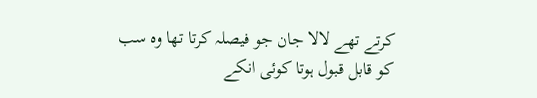کرتے تھے لالا جان جو فیصلہ کرتا تھا وہ سب کو قابل قبول ہوتا کوئی انکے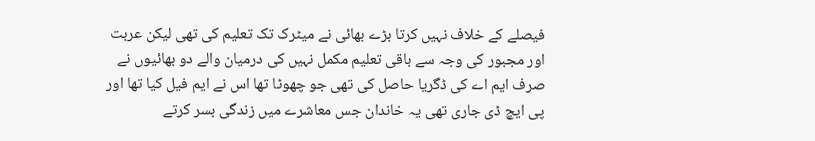فیصلے کے خلاف نہیں کرتا بڑے بھائی نے میٹرک تک تعلیم کی تھی لیکن عربت اور مجبور کی وجہ سے باقی تعلیم مکمل نہیں کی درمیان والے دو بھائیوں نے صرف ایم اے کی ڈگریا حاصل کی تھی جو چھوٹا تھا اس نے ایم فیل کیا تھا اور پی ایچ ڈی جاری تھی یہ خاندان جس معاشرے میں زندگی بسر کرتے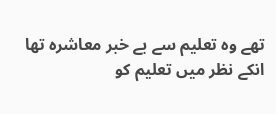تھے وہ تعلیم سے بے خبر معاشرہ تھا انکے نظر میں تعلیم کو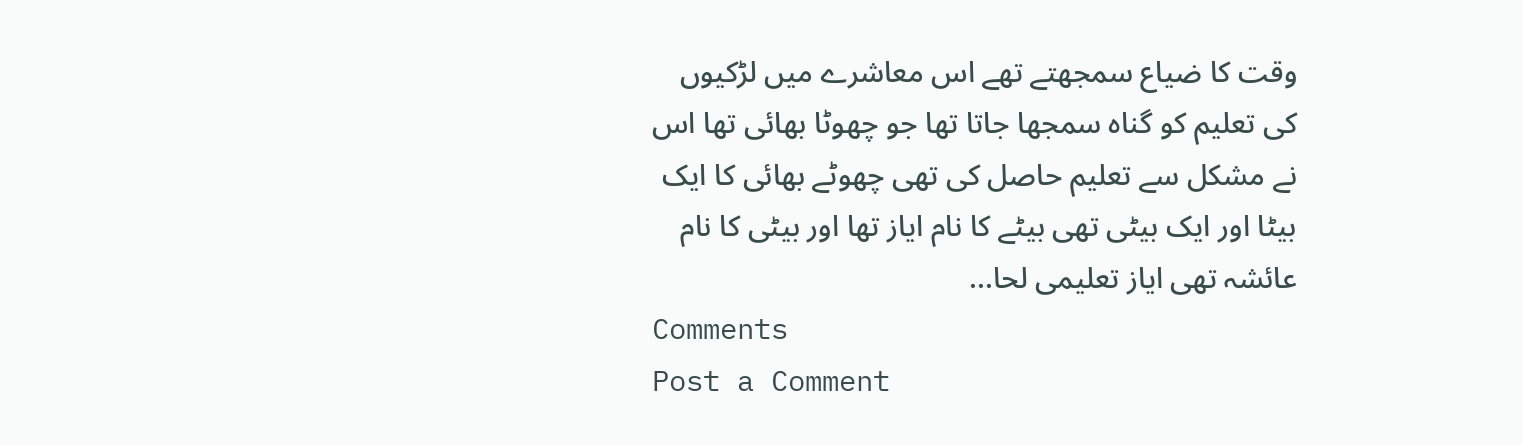وقت کا ضیاع سمجھتے تھے اس معاشرے میں لڑکیوں کی تعلیم کو گناہ سمجھا جاتا تھا جو چھوٹا بھائی تھا اس نے مشکل سے تعلیم حاصل کی تھی چھوٹے بھائی کا ایک بیٹا اور ایک بیٹی تھی بیٹے کا نام ایاز تھا اور بیٹی کا نام عائشہ تھی ایاز تعلیمی لحا...
Comments
Post a Comment